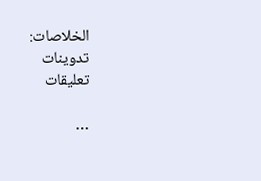الخلاصات:
تدوينات
تعليقات

…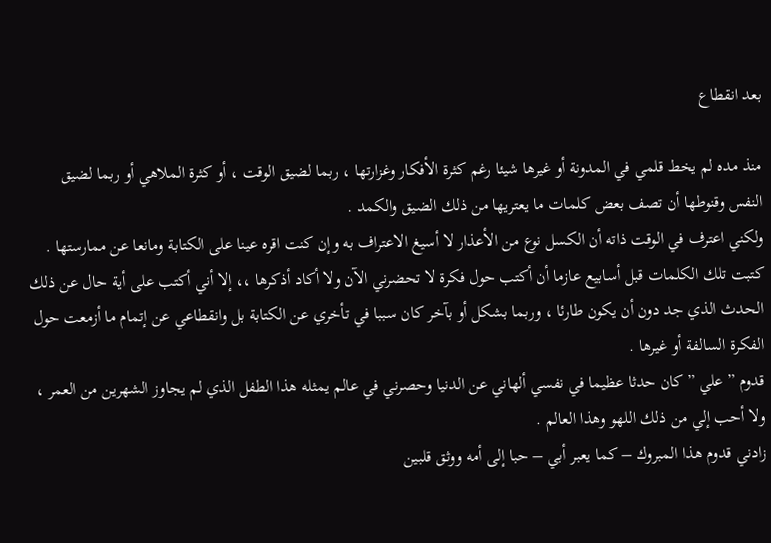بعد انقطاع

منذ مده لم يخط قلمي في المدونة أو غيرها شيئا رغم كثرة الأفكار وغزارتها ، ربما لضيق الوقت ، أو كثرة الملاهي أو ربما لضيق النفس وقنوطها أن تصف بعض كلمات ما يعتريها من ذلك الضيق والكمد .
ولكني اعترف في الوقت ذاته أن الكسل نوع من الأعذار لا أسيغ الاعتراف به وإن كنت اقره عينا على الكتابة ومانعا عن ممارستها .
كتبت تلك الكلمات قبل أسابيع عازما أن أكتب حول فكرة لا تحضرني الآن ولا أكاد أذكرها ،، إلا أني أكتب على أية حال عن ذلك الحدث الذي جد دون أن يكون طارئا ، وربما بشكل أو بآخر كان سببا في تأخري عن الكتابة بل وانقطاعي عن إتمام ما أزمعت حول الفكرة السالفة أو غيرها .
قدوم ” علي ” كان حدثا عظيما في نفسي ألهاني عن الدنيا وحصرني في عالم يمثله هذا الطفل الذي لم يجاوز الشهرين من العمر ، ولا أحب إلي من ذلك اللهو وهذا العالم .
زادني قدوم هذا المبروك – كما يعبر أبي – حبا إلى أمه ووثق قلبين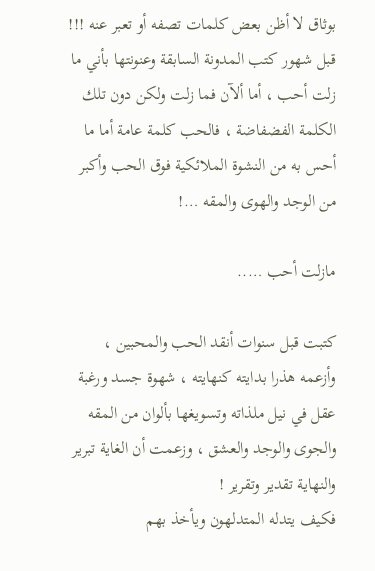بوثاق لا أظن بعض كلمات تصفه أو تعبر عنه !!!
قبل شهور كتب المدونة السابقة وعنونتها بأني ما زلت أحب ، أما ألآن فما زلت ولكن دون تلك الكلمة الفضفاضة ، فالحب كلمة عامة أما ما أحس به من النشوة الملائكية فوق الحب وأكبر من الوجد والهوى والمقه …!

مازلت أحب …..

كتبت قبل سنوات أنقد الحب والمحبين ، وأزعمه هذرا بدايته كنهايته ، شهوة جسد ورغبة عقل في نيل ملذاته وتسويغها بألوان من المقه والجوى والوجد والعشق ، وزعمت أن الغاية تبرير والنهاية تقدير وتقرير !
فكيف يتدله المتدلهون ويأخذ بهم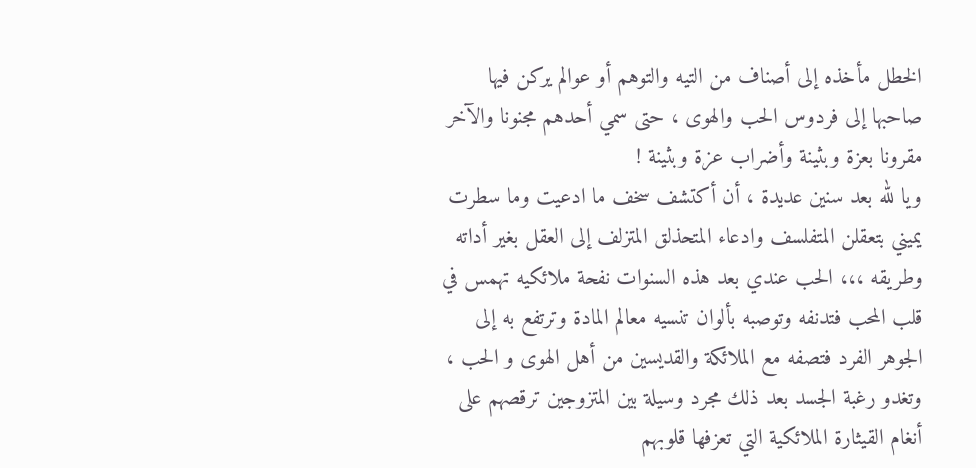الخطل مأخذه إلى أصناف من التيه والتوهم أو عوالم يركن فيها صاحبها إلى فردوس الحب والهوى ، حتى سمي أحدهم مجنونا والآخر مقرونا بعزة وبثينة وأضراب عزة وبثينة !
ويا لله بعد سنين عديدة ، أن أكتشف سخف ما ادعيت وما سطرت يميني بتعقلن المتفلسف وادعاء المتحذلق المتزلف إلى العقل بغير أداته وطريقه ،،، الحب عندي بعد هذه السنوات نفحة ملائكيه تهمس في قلب المحب فتدنفه وتوصبه بألوان تنسيه معالم المادة وترتفع به إلى الجوهر الفرد فتصفه مع الملائكة والقديسين من أهل الهوى و الحب ، وتغدو رغبة الجسد بعد ذلك مجرد وسيلة بين المتزوجين ترقصهم على أنغام القيثارة الملائكية التي تعزفها قلوبهم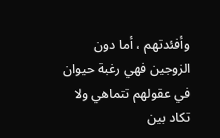وأفئدتهم ، أما دون الزوجين فهي رغبة حيوان في عقولهم تتماهي ولا تكاد بين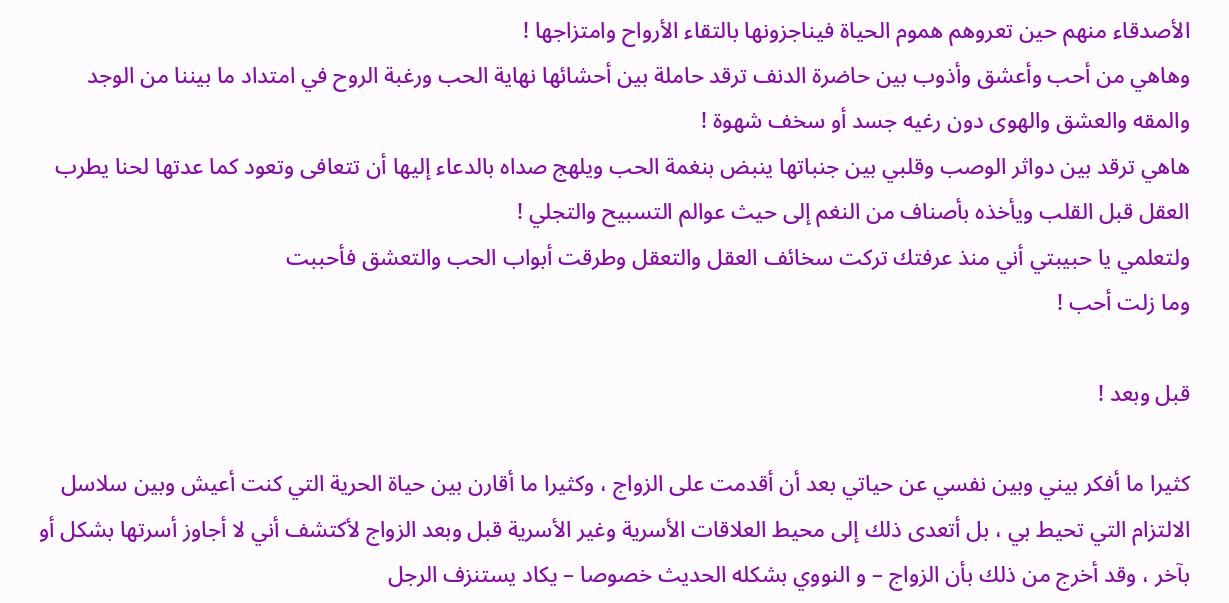الأصدقاء منهم حين تعروهم هموم الحياة فيناجزونها بالتقاء الأرواح وامتزاجها !
وهاهي من أحب وأعشق وأذوب بين حاضرة الدنف ترقد حاملة بين أحشائها نهاية الحب ورغبة الروح في امتداد ما بيننا من الوجد والمقه والعشق والهوى دون رغيه جسد أو سخف شهوة !
هاهي ترقد بين دواثر الوصب وقلبي بين جنباتها ينبض بنغمة الحب ويلهج صداه بالدعاء إليها أن تتعافى وتعود كما عدتها لحنا يطرب العقل قبل القلب ويأخذه بأصناف من النغم إلى حيث عوالم التسبيح والتجلي !
ولتعلمي يا حبيبتي أني منذ عرفتك تركت سخائف العقل والتعقل وطرقت أبواب الحب والتعشق فأحببت
وما زلت أحب !

قبل وبعد !

كثيرا ما أفكر بيني وبين نفسي عن حياتي بعد أن أقدمت على الزواج ، وكثيرا ما أقارن بين حياة الحرية التي كنت أعيش وبين سلاسل الالتزام التي تحيط بي ، بل أتعدى ذلك إلى محيط العلاقات الأسرية وغير الأسرية قبل وبعد الزواج لأكتشف أني لا أجاوز أسرتها بشكل أو بآخر ، وقد أخرج من ذلك بأن الزواج – و النووي بشكله الحديث خصوصا – يكاد يستنزف الرجل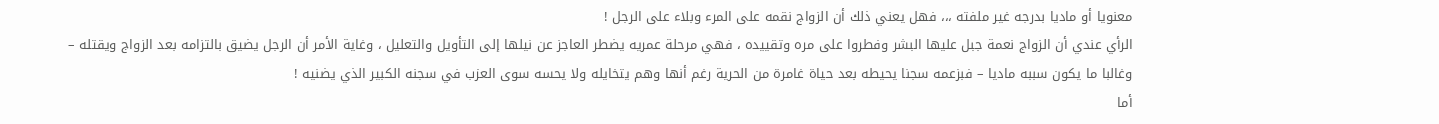معنويا أو ماديا بدرجه غير ملفته ،،، فهل يعني ذلك أن الزواج نقمه على المرء وبلاء على الرجل !
الرأي عندي أن الزواج نعمة جبل عليها البشر وفطروا على مره وتقييده ، فهي مرحلة عمريه يضطر العاجز عن نيلها إلى التأويل والتعليل ، وغاية الأمر أن الرجل يضيق بالتزامه بعد الزواج ويقتله – وغالبا ما يكون سببه ماديا – فبزعمه سجنا يحيطه بعد حياة غامرة من الحرية رغم أنها وهم يتخايله ولا يحسه سوى العزب في سجنه الكبير الذي يضنيه !
أما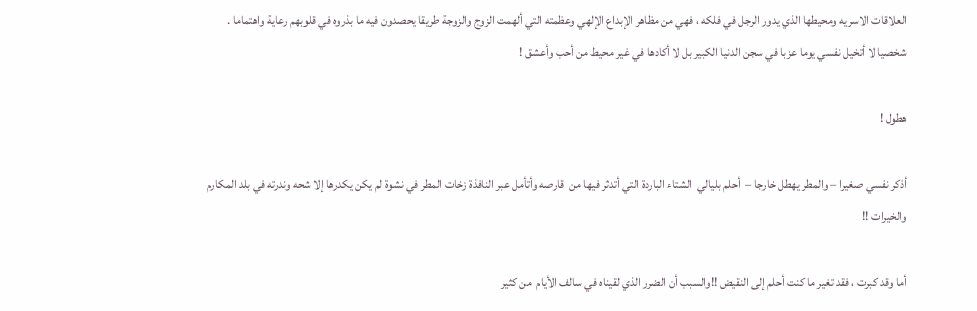العلاقات الاسريه ومحيطها الذي يدور الرجل في فلكه ، فهي من مظاهر الإبداع الإلهي وعظمته التي ألهمت الزوج والزوجة طريقا يحصدون فيه ما بذروه في قلوبهم رعاية واهتماما .
شخصيا لا أتخيل نفسي يوما عزبا في سجن الدنيا الكبير بل لا أكادها في غير محيط من أحب وأعشق !

هطول !

أذكر نفسي صغيرا – والمطر يهطل خارجا –  أحلم بليالي  الشتاء الباردة التي أتدثر فيها من  قارصه وأتأمل عبر النافذة زخات المطر في نشوة لم يكن يكدرها إلا شحه وندرته في بلد المكارم والخيرات !!

أما وقد كبرت ، فقد تغير ما كنت أحلم إلى النقيض !!والسبب أن الضرر الذي لقيناه في سالف الأيام  من كثير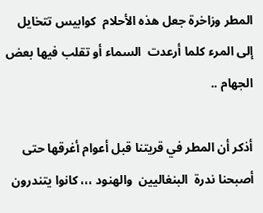المطر وزاخرة جعل هذه الأحلام  كوابيس تتخايل إلى المرء كلما أرعدت  السماء أو تقلب فيها بعض الجهام ..

أذكر أن المطر في قريتنا قبل أعوام أغرقها حتى أصبحنا ندرة  البنغاليين  والهنود ،،، كانوا يتندرون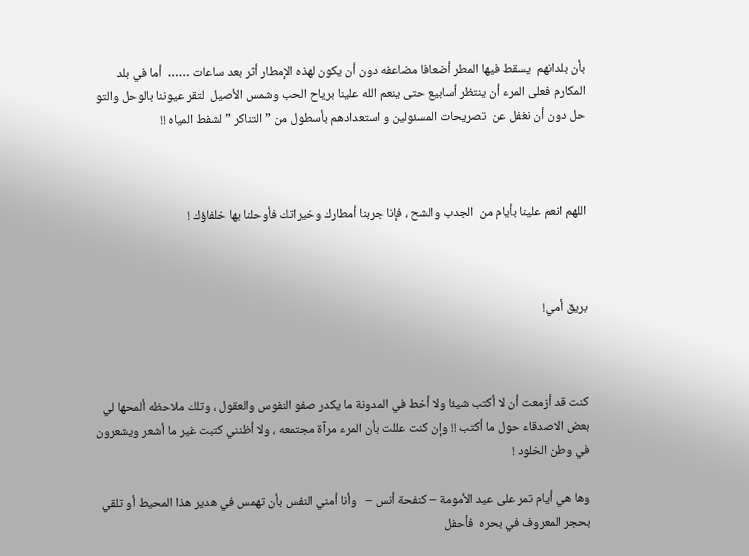بأن بلدانهم  يسقط فيها المطر أضعافا مضاعفه دون أن يكون لهذه الإمطار أثر بعد ساعات ……  أما في بلد المكارم فعلى المرء أن ينتظر أسابيع حتى ينعم الله علينا برياح الحب وشمس الأصيل  لتقر عيوننا بالوحل والتو حل دون أن نغفل عن  تصريحات المسئولين و استعدادهم بأسطول من ” التناكر ” لشفط المياه !!



اللهم انعم علينا بأيام من  الجدب والشح ، فإنا جربنا أمطارك وخيراتك فأوحلنا بها خلفاؤك !



بريق أمي!



كنت قد أزمعت أن لا أكتب شيئا ولا أخط في المدونة ما يكدر صفو النفوس والعقول ، وتلك ملاحظه ألمحها لي بعض الاصدقاء حول ما أكتب !! وإن كنت عللت بأن المرء مرآة مجتمعه ، ولا أظنني كتبت غير ما أشعر ويشعرون   في وطن الخلود !

وها هي أيام تمر على عيد الأمومة – كنفحة أنس –   وأنا أمني النفس بأن تهمس في هدير هذا المحيط أو تلقي بحجر المعروف في بحره  فأحفل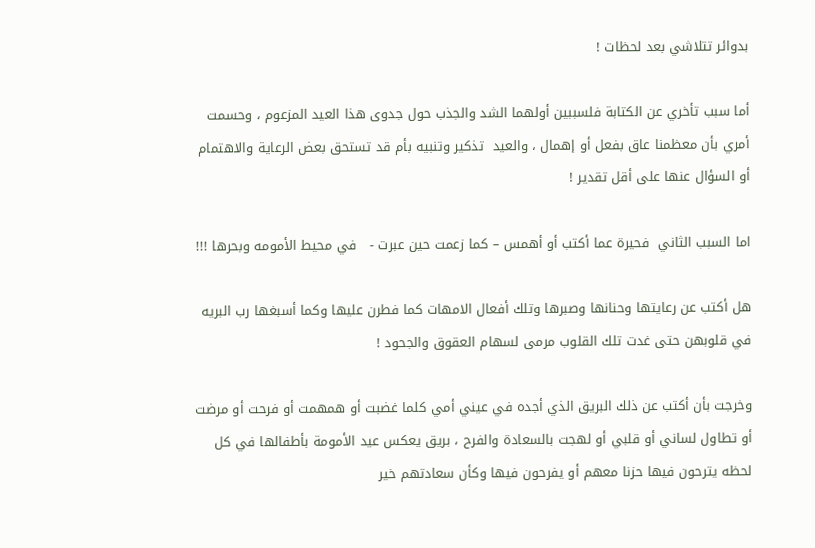بدوائر تتلاشي بعد لحظات !

أما سبب تأخري عن الكتابة فلسببين أولهما الشد والجذب حول جدوى هذا العيد المزعوم ، وحسمت أمري بأن معظمنا عاق بفعل أو إهمال ، والعيد  تذكير وتنبيه بأم قد تستحق بعض الرعاية والاهتمام أو السؤال عنها على أقل تقدير !

اما السبب الثاني  فحيرة عما أكتب أو أهمس – كما زعمت حين عبرت -   في محيط الأمومه وبحرها !!!

هل أكتب عن رعايتها وحنانها وصبرها وتلك أفعال الامهات كما فطرن عليها وكما أسبغها رب البريه في قلوبهن حتى غدت تلك القلوب مرمى لسهام العقوق والجحود !

وخرجت بأن أكتب عن ذلك البريق الذي أجده في عيني أمي كلما غضبت أو همهمت أو فرحت أو مرضت أو تطاول لساني أو قلبي أو لهجت بالسعادة والفرح ، بريق يعكس عيد الأمومة بأطفالها في كل لحظه يترحون فيها حزنا معهم أو يفرحون فيها وكأن سعادتهم خير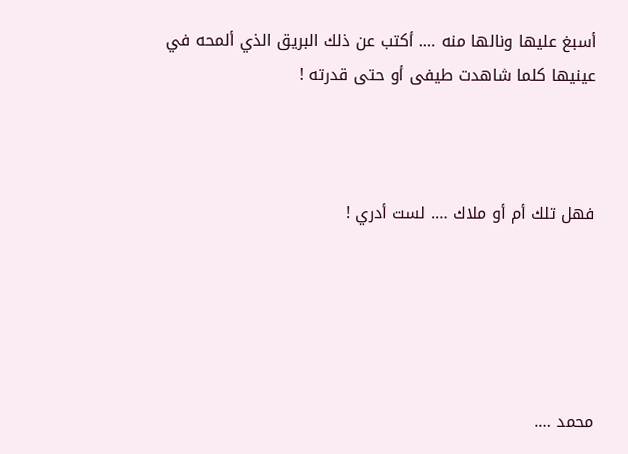أسبغ عليها ونالها منه …. أكتب عن ذلك البريق الذي ألمحه في عينيها كلما شاهدت طيفى أو حتى قدرته !



فهل تلك أم أو ملاك …. لست أدري !





محمد ….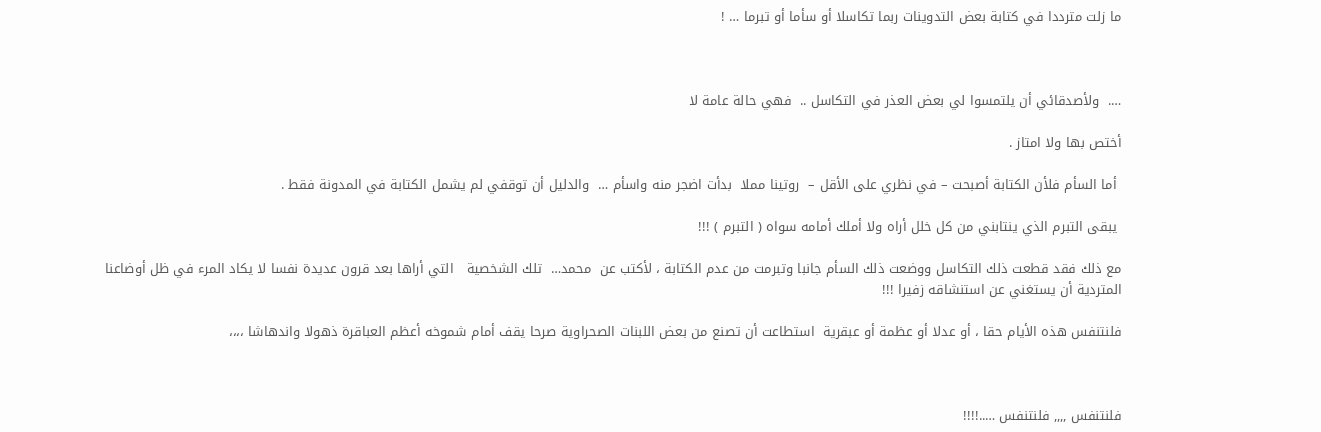ما زلت مترددا في كتابة بعض التدوينات ربما تكاسلا أو سأما أو تبرما … !



….  ولأصدقائي أن يلتمسوا لي بعض العذر في التكاسل ..  فهي حالة عامة لا

أختص بها ولا امتاز .

 أما السأم فلأن الكتابة أصبحت – في نظري على الأقل –  روتينا مملا  بدأت اضجر منه واسأم …  والدليل أن توقفي لم يشمل الكتابة في المدونة فقط .

 يبقى التبرم الذي ينتابني من كل خلل أراه ولا أملك أمامه سواه ( التبرم ) !!!

مع ذلك فقد قطعت ذلك التكاسل ووضعت ذلك السأم جانبا وتبرمت من عدم الكتابة ، لأكتب عن  محمد…  تلك الشخصية   التي أراها بعد قرون عديدة نفسا لا يكاد المرء في ظل أوضاعنا المتردية أن يستغني عن استنشاقه زفيرا !!!

فلنتنفس هذه الأيام حقا ، أو عدلا أو عظمة أو عبقرية  استطاعت أن تصنع من بعض اللبنات الصحراوية صرحا يقف أمام شموخه أعظم العباقرة ذهولا واندهاشا ،،،،



فلنتنفس ,,,, فلنتنفس …..!!!!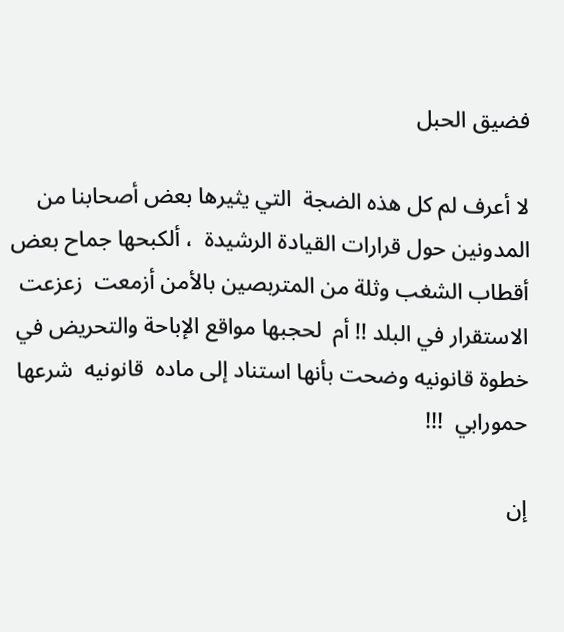فضيق الحبل

لا أعرف لم كل هذه الضجة  التي يثيرها بعض أصحابنا من المدونين حول قرارات القيادة الرشيدة  ، ألكبحها جماح بعض أقطاب الشغب وثلة من المتربصين بالأمن أزمعت  زعزعت الاستقرار في البلد !! أم  لحجبها مواقع الإباحة والتحريض في خطوة قانونيه وضحت بأنها استناد إلى ماده  قانونيه  شرعها حمورابي  !!!

إن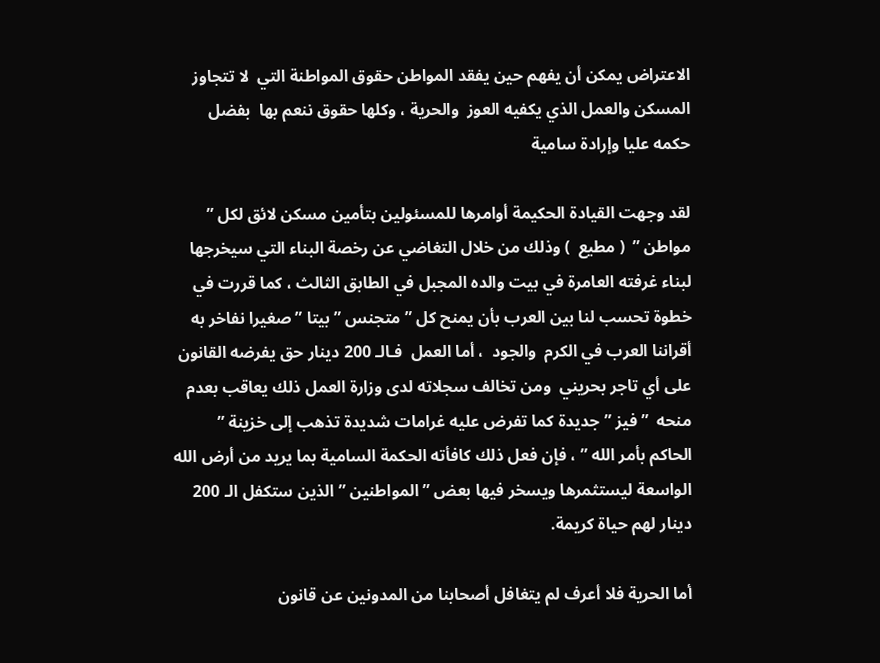الاعتراض يمكن أن يفهم حين يفقد المواطن حقوق المواطنة التي  لا تتجاوز المسكن والعمل الذي يكفيه العوز  والحرية ، وكلها حقوق ننعم بها  بفضل حكمه عليا وإرادة سامية

لقد وجهت القيادة الحكيمة أوامرها للمسئولين بتأمين مسكن لائق لكل ” مواطن ”  ( مطيع  ) وذلك من خلال التغاضي عن رخصة البناء التي سيخرجها لبناء غرفته العامرة في بيت والده المجبل في الطابق الثالث ، كما قررت في خطوة تحسب لنا بين العرب بأن يمنح كل ” متجنس ” بيتا ” صغيرا نفاخر به أقراننا العرب في الكرم  والجود  ، أما العمل  فـالـ 200 دينار حق يفرضه القانون على أي تاجر بحريني  ومن تخالف سجلاته لدى وزارة العمل ذلك يعاقب بعدم منحه  ” فيز ” جديدة كما تفرض عليه غرامات شديدة تذهب إلى خزينة ” الحاكم بأمر الله ” ، فإن فعل ذلك كافأته الحكمة السامية بما يريد من أرض الله الواسعة ليستثمرها ويسخر فيها بعض ” المواطنين ” الذين ستكفل الـ 200 دينار لهم حياة كريمة.

أما الحرية فلا أعرف لم يتغافل أصحابنا من المدونين عن قانون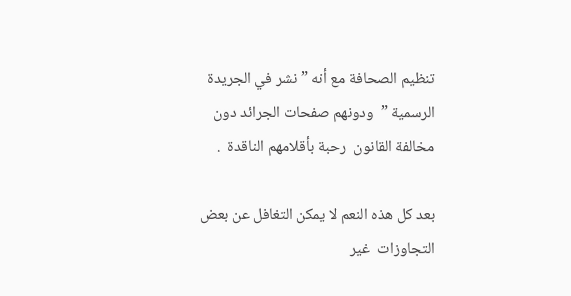تنظيم الصحافة مع أنه ” نشر في الجريدة الرسمية ”  ودونهم صفحات الجرائد دون مخالفة القانون  رحبة بأقلامهم الناقدة  .

بعد كل هذه النعم لا يمكن التغافل عن بعض التجاوزات  غير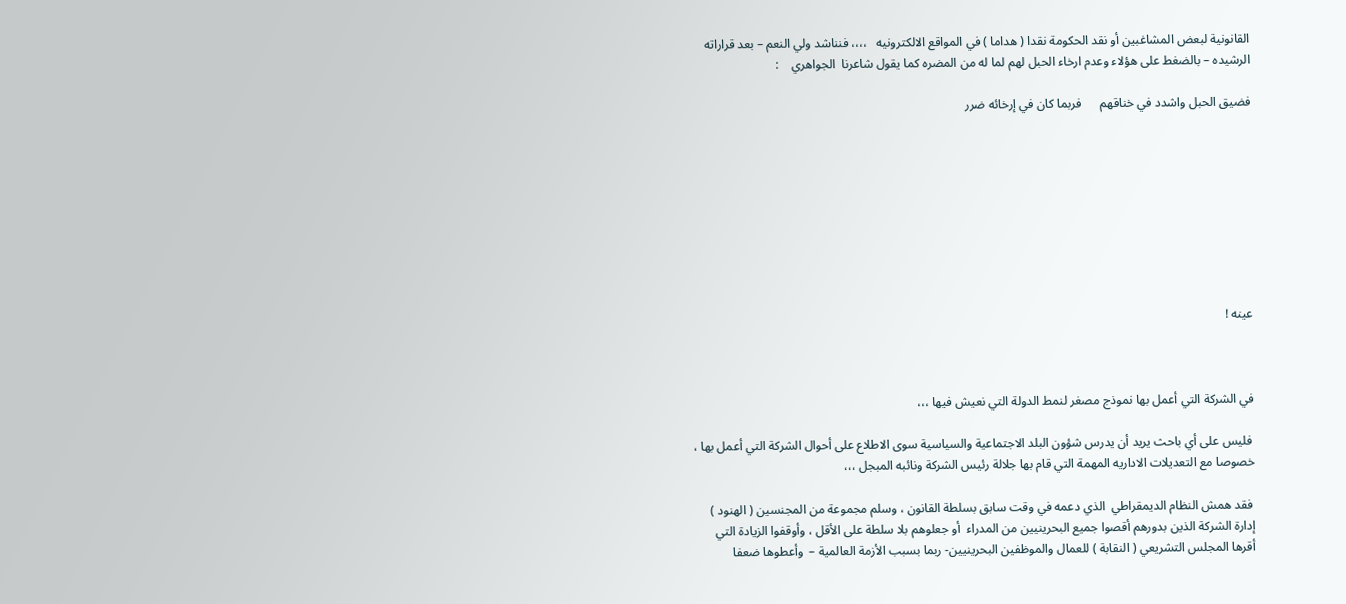القانونية لبعض المشاغبين أو نقد الحكومة نقدا ( هداما ) في المواقع الالكترونيه   ،،،، فنناشد ولي النعم – بعد قراراته الرشيده – بالضغط على هؤلاء وعدم ارخاء الحبل لهم لما له من المضره كما يقول شاعرنا  الجواهري    :

فضيق الحبل واشدد في خناقهم      فربما كان في إرخائه ضرر









عينه !



في الشركة التي أعمل بها نموذج مصغر لنمط الدولة التي نعيش فيها ،،،

 فليس على أي باحث يريد أن يدرس شؤون البلد الاجتماعية والسياسية سوى الاطلاع على أحوال الشركة التي أعمل بها ، خصوصا مع التعديلات الاداريه المهمة التي قام بها جلالة رئيس الشركة ونائبه المبجل ،،،

 فقد همش النظام الديمقراطي  الذي دعمه في وقت سابق بسلطة القانون ، وسلم مجموعة من المجنسين ( الهنود ) إدارة الشركة الذين بدورهم أقصوا جميع البحرينيين من المدراء  أو جعلوهم بلا سلطة على الأقل ، وأوقفوا الزيادة التي أقرها المجلس التشريعي ( النقابة ) للعمال والموظفين البحرينيين- ربما بسبب الأزمة العالمية –  وأعطوها ضعفا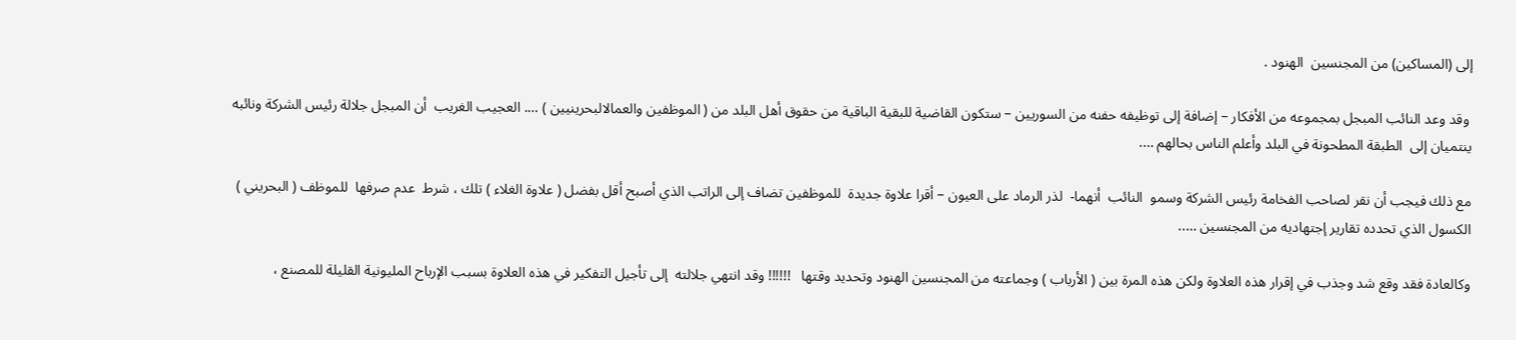إلى (المساكين) من المجنسين  الهنود .

 وقد وعد النائب المبجل بمجموعه من الأفكار – إضافة إلى توظيفه حفنه من السوريين – ستكون القاضية للبقية الباقية من حقوق أهل البلد من ( الموظفين والعمالالبحرينيين ) …. العجيب الغريب  أن المبجل جلالة رئيس الشركة ونائبه ينتميان إلى  الطبقة المطحونة في البلد وأعلم الناس بحالهم ….

مع ذلك فيجب أن نقر لصاحب الفخامة رئيس الشركة وسمو  النائب  أنهما-  لذر الرماد على العيون – أقرا علاوة جديدة  للموظفين تضاف إلى الراتب الذي أصبح أقل بفضل ( علاوة الغلاء ) تلك ، شرط  عدم صرفها  للموظف ( البحريني ) الكسول الذي تحدده تقارير إجتهاديه من المجنسين …..

وكالعادة فقد وقع شد وجذب في إقرار هذه العلاوة ولكن هذه المرة بين ( الأرباب ) وجماعته من المجنسين الهنود وتحديد وقتها   !!!!!! وقد انتهي جلالته  إلى تأجيل التفكير في هذه العلاوة بسبب الإرباح المليونية القليلة للمصنع ،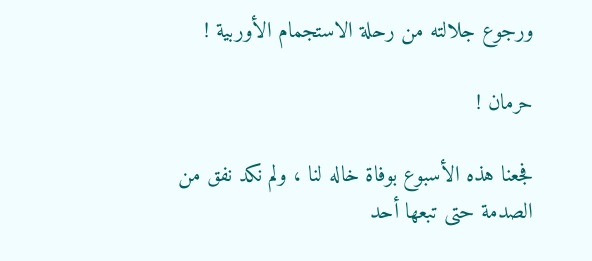ورجوع جلالته من رحلة الاستجمام الأوربية !

حرمان !

فجعنا هذه الأسبوع بوفاة خاله لنا ، ولم نكد نفق من الصدمة حتى تبعها أحد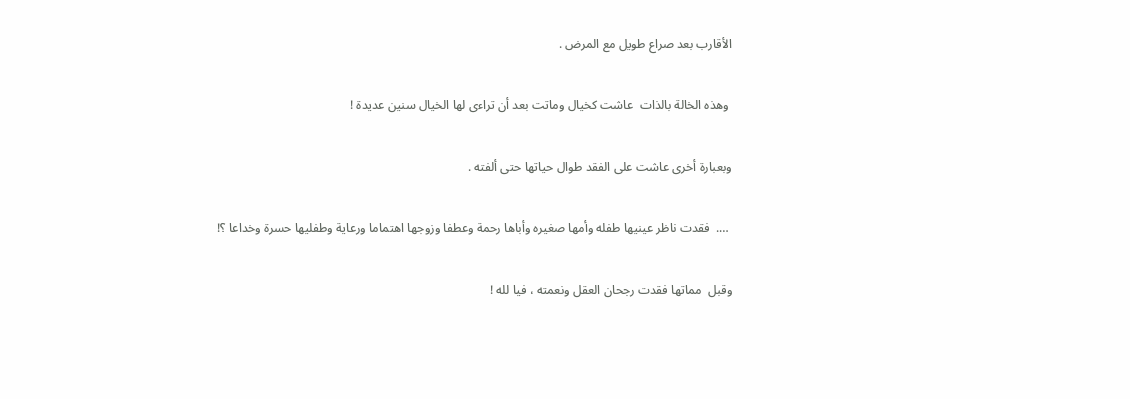الأقارب بعد صراع طويل مع المرض .

 وهذه الخالة بالذات  عاشت كخيال وماتت بعد أن تراءى لها الخيال سنين عديدة !

وبعبارة أخرى عاشت على الفقد طوال حياتها حتى ألفته .

 ….  فقدت ناظر عينيها طفله وأمها صغيره وأباها رحمة وعطفا وزوجها اهتماما ورعاية وطفليها حسرة وخداعا ؟!

وقبل  مماتها فقدت رجحان العقل ونعمته ، فيا لله !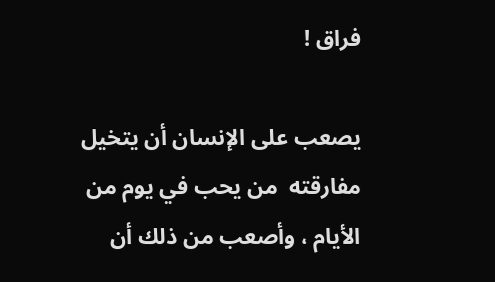فراق !

يصعب على الإنسان أن يتخيل مفارقته  من يحب في يوم من الأيام ، وأصعب من ذلك أن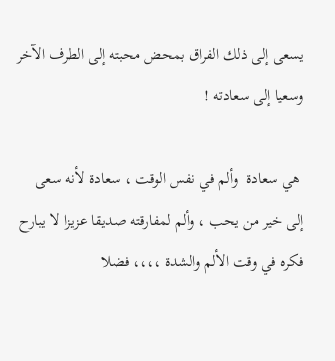يسعى إلى ذلك الفراق بمحض محبته إلى الطرف الآخر وسعيا إلى سعادته !

 هي سعادة  وألم في نفس الوقت ، سعادة لأنه سعى إلى خير من يحب ، وألم لمفارقته صديقا عزيزا لا يبارح  فكره في وقت الألم والشدة ،،،، فضلا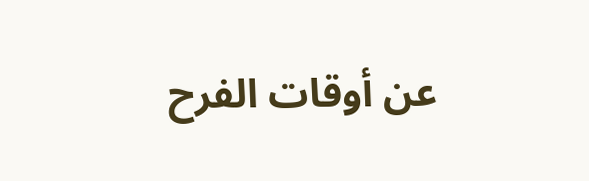عن أوقات الفرح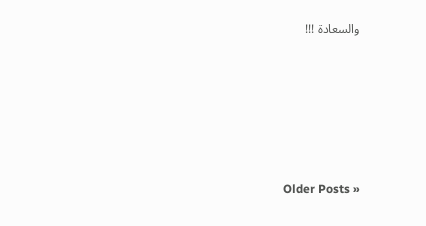والسعادة !!!







Older Posts »